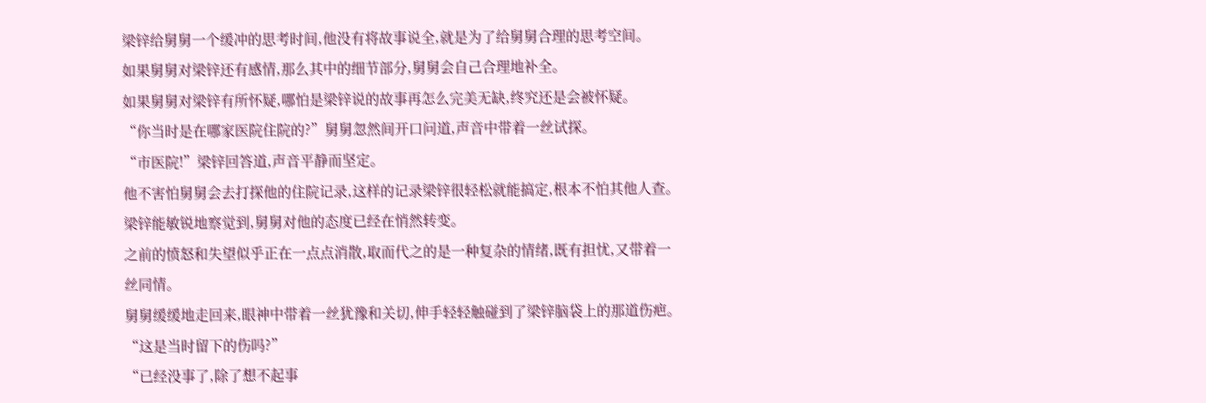梁锌给舅舅一个缓冲的思考时间,他没有将故事说全,就是为了给舅舅合理的思考空间。
如果舅舅对梁锌还有感情,那么其中的细节部分,舅舅会自己合理地补全。
如果舅舅对梁锌有所怀疑,哪怕是梁锌说的故事再怎么完美无缺,终究还是会被怀疑。
“你当时是在哪家医院住院的?”舅舅忽然间开口问道,声音中带着一丝试探。
“市医院!”梁锌回答道,声音平静而坚定。
他不害怕舅舅会去打探他的住院记录,这样的记录梁锌很轻松就能搞定,根本不怕其他人查。
梁锌能敏锐地察觉到,舅舅对他的态度已经在悄然转变。
之前的愤怒和失望似乎正在一点点消散,取而代之的是一种复杂的情绪,既有担忧,又带着一丝同情。
舅舅缓缓地走回来,眼神中带着一丝犹豫和关切,伸手轻轻触碰到了梁锌脑袋上的那道伤疤。
“这是当时留下的伤吗?”
“已经没事了,除了想不起事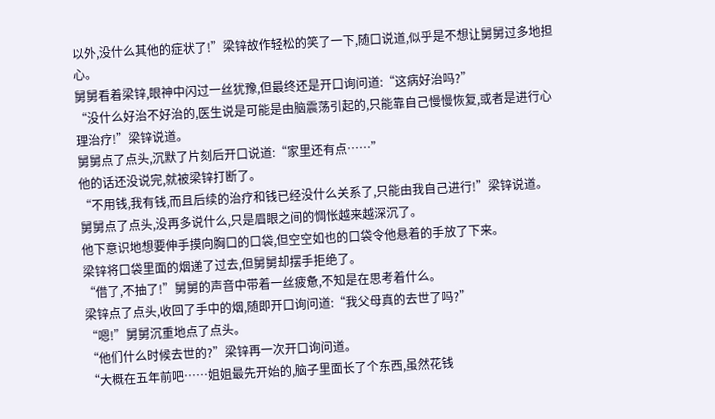以外,没什么其他的症状了!”梁锌故作轻松的笑了一下,随口说道,似乎是不想让舅舅过多地担心。
舅舅看着梁锌,眼神中闪过一丝犹豫,但最终还是开口询问道:“这病好治吗?”
“没什么好治不好治的,医生说是可能是由脑震荡引起的,只能靠自己慢慢恢复,或者是进行心理治疗!”梁锌说道。
舅舅点了点头,沉默了片刻后开口说道:“家里还有点……”
他的话还没说完,就被梁锌打断了。
“不用钱,我有钱,而且后续的治疗和钱已经没什么关系了,只能由我自己进行!”梁锌说道。
舅舅点了点头,没再多说什么,只是眉眼之间的惆怅越来越深沉了。
他下意识地想要伸手摸向胸口的口袋,但空空如也的口袋令他悬着的手放了下来。
梁锌将口袋里面的烟递了过去,但舅舅却摆手拒绝了。
“借了,不抽了!”舅舅的声音中带着一丝疲惫,不知是在思考着什么。
梁锌点了点头,收回了手中的烟,随即开口询问道:“我父母真的去世了吗?”
“嗯!”舅舅沉重地点了点头。
“他们什么时候去世的?”梁锌再一次开口询问道。
“大概在五年前吧……姐姐最先开始的,脑子里面长了个东西,虽然花钱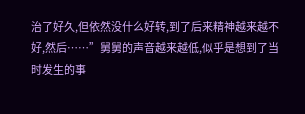治了好久,但依然没什么好转,到了后来精神越来越不好,然后……”舅舅的声音越来越低,似乎是想到了当时发生的事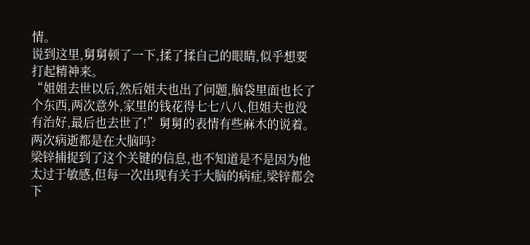情。
说到这里,舅舅顿了一下,揉了揉自己的眼睛,似乎想要打起精神来。
“姐姐去世以后,然后姐夫也出了问题,脑袋里面也长了个东西,两次意外,家里的钱花得七七八八,但姐夫也没有治好,最后也去世了!”舅舅的表情有些麻木的说着。
两次病逝都是在大脑吗?
梁锌捕捉到了这个关键的信息,也不知道是不是因为他太过于敏感,但每一次出现有关于大脑的病症,梁锌都会下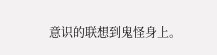意识的联想到鬼怪身上。